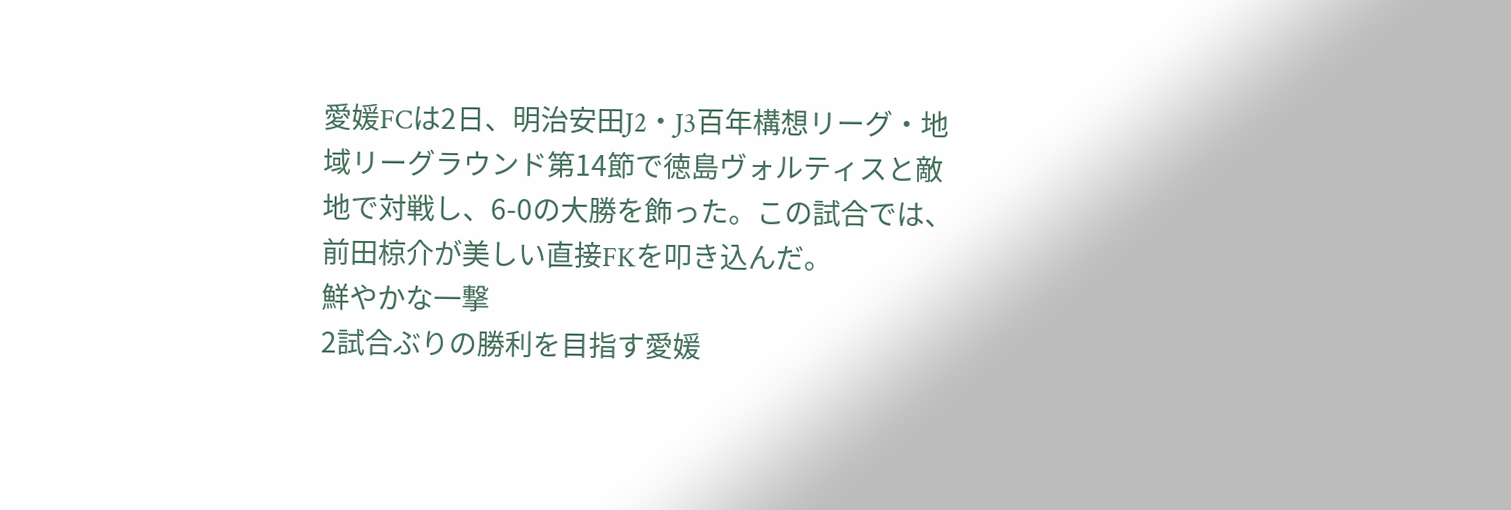愛媛FCは2日、明治安田J2・J3百年構想リーグ・地域リーグラウンド第14節で徳島ヴォルティスと敵地で対戦し、6-0の大勝を飾った。この試合では、前田椋介が美しい直接FKを叩き込んだ。
鮮やかな一撃
2試合ぶりの勝利を目指す愛媛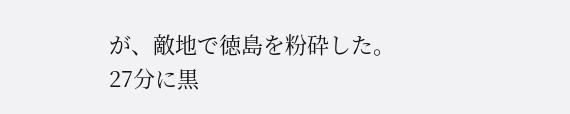が、敵地で徳島を粉砕した。
27分に黒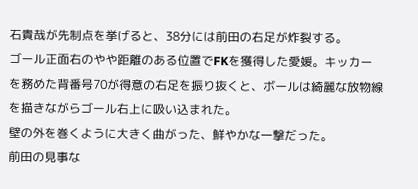石貴哉が先制点を挙げると、38分には前田の右足が炸裂する。
ゴール正面右のやや距離のある位置でFKを獲得した愛媛。キッカーを務めた背番号70が得意の右足を振り抜くと、ボールは綺麗な放物線を描きながらゴール右上に吸い込まれた。
壁の外を巻くように大きく曲がった、鮮やかな一撃だった。
前田の見事な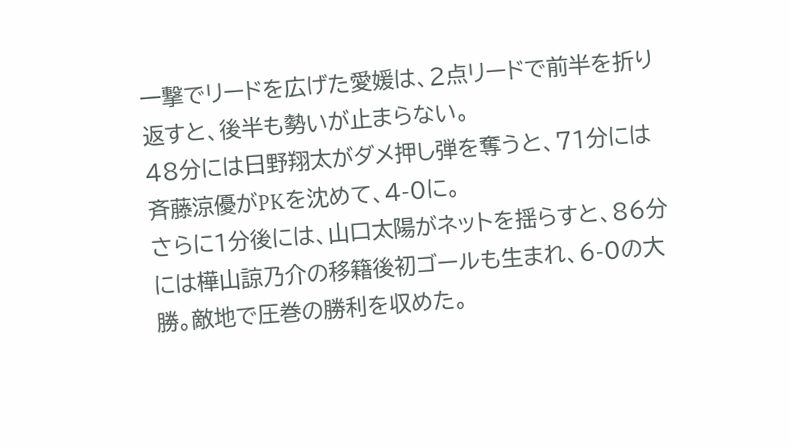一撃でリードを広げた愛媛は、2点リードで前半を折り返すと、後半も勢いが止まらない。
48分には日野翔太がダメ押し弾を奪うと、71分には斉藤涼優がPKを沈めて、4-0に。
さらに1分後には、山口太陽がネットを揺らすと、86分には樺山諒乃介の移籍後初ゴールも生まれ、6-0の大勝。敵地で圧巻の勝利を収めた。